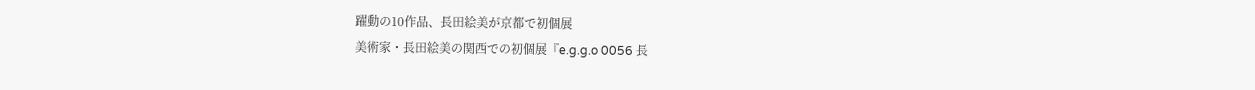躍動の10作品、長田絵美が京都で初個展
美術家・長田絵美の関西での初個展『e.g.g.o 0056 長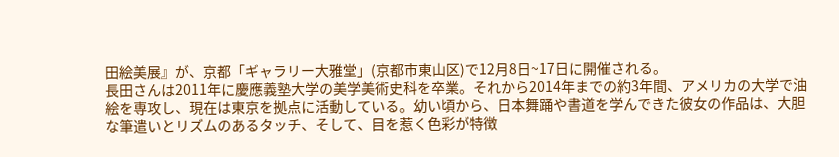田絵美展』が、京都「ギャラリー大雅堂」(京都市東山区)で12月8日~17日に開催される。
長田さんは2011年に慶應義塾大学の美学美術史科を卒業。それから2014年までの約3年間、アメリカの大学で油絵を専攻し、現在は東京を拠点に活動している。幼い頃から、日本舞踊や書道を学んできた彼女の作品は、大胆な筆遣いとリズムのあるタッチ、そして、目を惹く色彩が特徴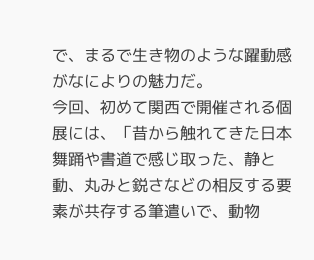で、まるで生き物のような躍動感がなによりの魅力だ。
今回、初めて関西で開催される個展には、「昔から触れてきた日本舞踊や書道で感じ取った、静と動、丸みと鋭さなどの相反する要素が共存する筆遣いで、動物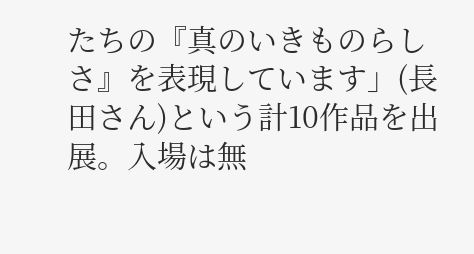たちの『真のいきものらしさ』を表現しています」(長田さん)という計10作品を出展。入場は無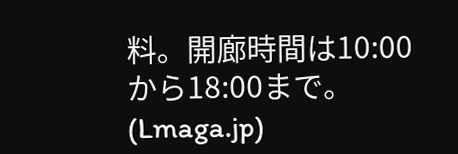料。開廊時間は10:00から18:00まで。
(Lmaga.jp)